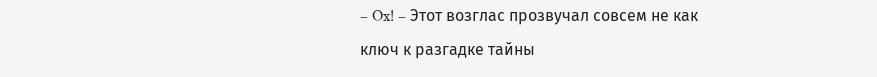– Ox! – Этот возглас прозвучал совсем не как ключ к разгадке тайны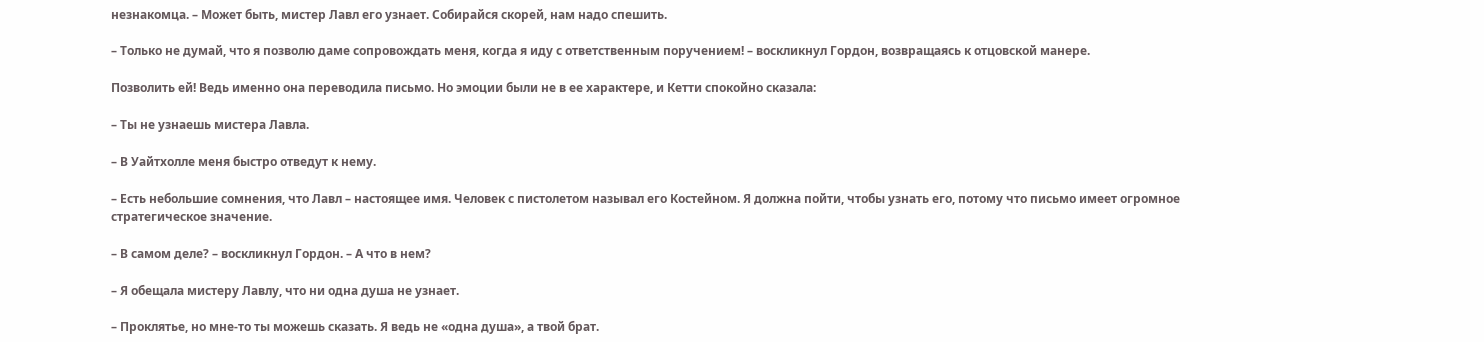незнакомца. – Может быть, мистер Лавл его узнает. Собирайся скорей, нам надо спешить.

– Только не думай, что я позволю даме сопровождать меня, когда я иду с ответственным поручением! – воскликнул Гордон, возвращаясь к отцовской манере.

Позволить ей! Ведь именно она переводила письмо. Но эмоции были не в ее характере, и Кетти спокойно сказала:

– Ты не узнаешь мистера Лавла.

– В Уайтхолле меня быстро отведут к нему.

– Есть небольшие сомнения, что Лавл – настоящее имя. Человек с пистолетом называл его Костейном. Я должна пойти, чтобы узнать его, потому что письмо имеет огромное стратегическое значение.

– В самом деле? – воскликнул Гордон. – А что в нем?

– Я обещала мистеру Лавлу, что ни одна душа не узнает.

– Проклятье, но мне-то ты можешь сказать. Я ведь не «одна душа», а твой брат.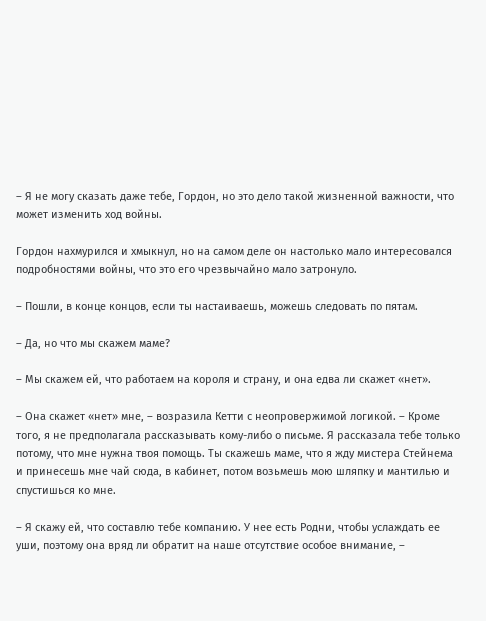– Я не могу сказать даже тебе, Гордон, но это дело такой жизненной важности, что может изменить ход войны.

Гордон нахмурился и хмыкнул, но на самом деле он настолько мало интересовался подробностями войны, что это его чрезвычайно мало затронуло.

– Пошли, в конце концов, если ты настаиваешь, можешь следовать по пятам.

– Да, но что мы скажем маме?

– Мы скажем ей, что работаем на короля и страну, и она едва ли скажет «нет».

– Она скажет «нет» мне, – возразила Кетти с неопровержимой логикой. – Кроме того, я не предполагала рассказывать кому-либо о письме. Я рассказала тебе только потому, что мне нужна твоя помощь. Ты скажешь маме, что я жду мистера Стейнема и принесешь мне чай сюда, в кабинет, потом возьмешь мою шляпку и мантилью и спустишься ко мне.

– Я скажу ей, что составлю тебе компанию. У нее есть Родни, чтобы услаждать ее уши, поэтому она вряд ли обратит на наше отсутствие особое внимание, –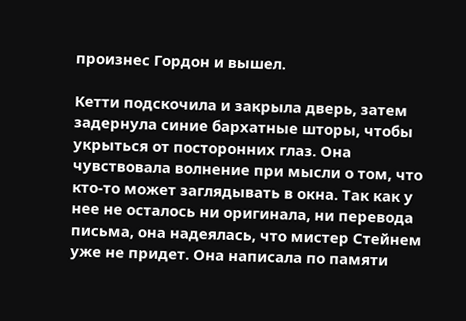произнес Гордон и вышел.

Кетти подскочила и закрыла дверь, затем задернула синие бархатные шторы, чтобы укрыться от посторонних глаз. Она чувствовала волнение при мысли о том, что кто-то может заглядывать в окна. Так как у нее не осталось ни оригинала, ни перевода письма, она надеялась, что мистер Стейнем уже не придет. Она написала по памяти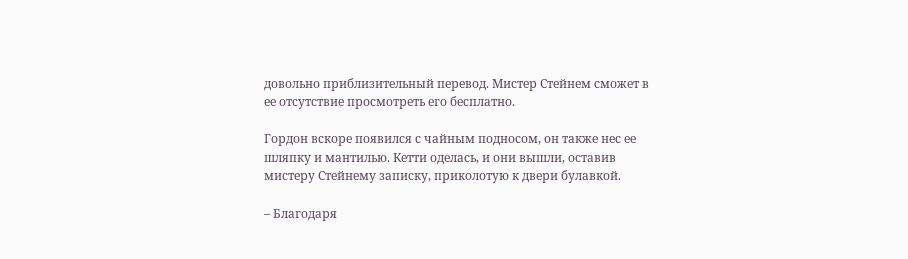довольно приблизительный перевод. Мистер Стейнем сможет в ее отсутствие просмотреть его бесплатно.

Гордон вскоре появился с чайным подносом, он также нес ее шляпку и мантилью. Кетти оделась, и они вышли, оставив мистеру Стейнему записку, приколотую к двери булавкой.

– Благодаря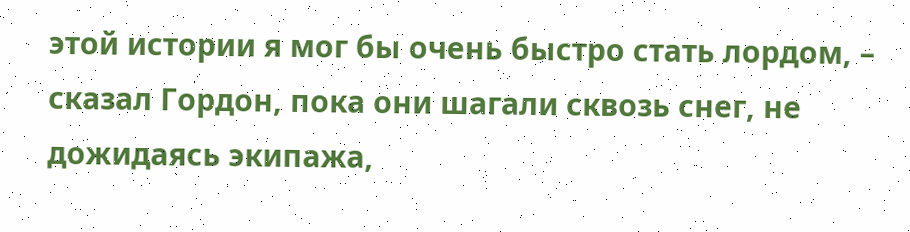этой истории я мог бы очень быстро стать лордом, – сказал Гордон, пока они шагали сквозь снег, не дожидаясь экипажа,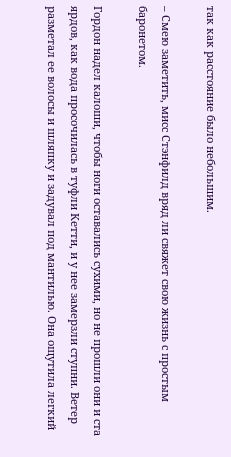так как расстояние было небольшим.

– Смею заметить, мисс Стэнфилд вряд ли свяжет свою жизнь с простым баронетом.

Гордон надел калоши, чтобы ноги оставались сухими, но не прошли они и ста ярдов, как вода просочилась в туфли Кетти, и у нее замерзли ступни. Ветер разметал ее волосы и шляпку и задувал под мантилью. Она ощутила легкий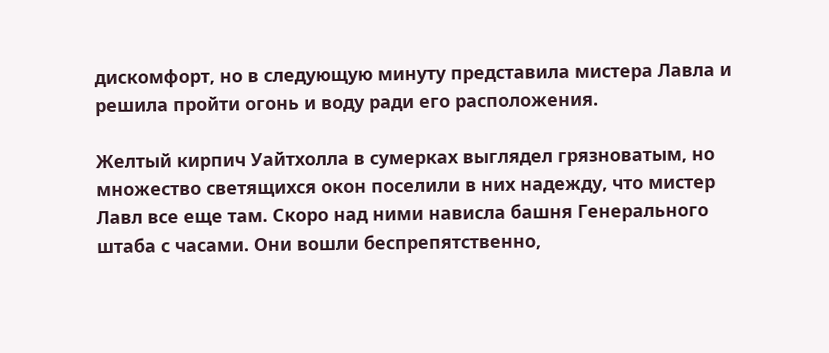дискомфорт, но в следующую минуту представила мистера Лавла и решила пройти огонь и воду ради его расположения.

Желтый кирпич Уайтхолла в сумерках выглядел грязноватым, но множество светящихся окон поселили в них надежду, что мистер Лавл все еще там. Скоро над ними нависла башня Генерального штаба с часами. Они вошли беспрепятственно,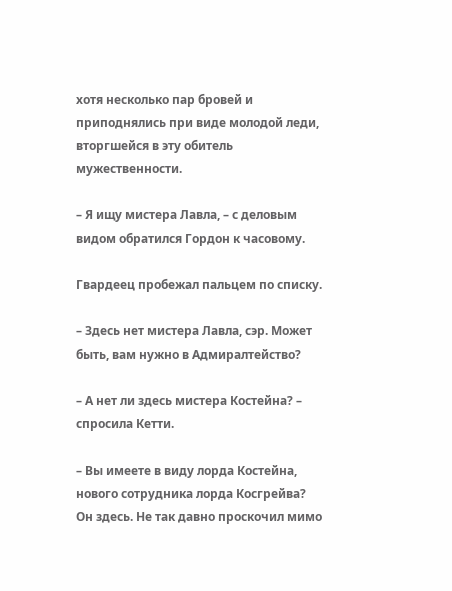хотя несколько пар бровей и приподнялись при виде молодой леди, вторгшейся в эту обитель мужественности.

– Я ищу мистера Лавла, – с деловым видом обратился Гордон к часовому.

Гвардеец пробежал пальцем по списку.

– Здесь нет мистера Лавла, сэр. Может быть, вам нужно в Адмиралтейство?

– А нет ли здесь мистера Костейна? – спросила Кетти.

– Вы имеете в виду лорда Костейна, нового сотрудника лорда Косгрейва? Он здесь. Не так давно проскочил мимо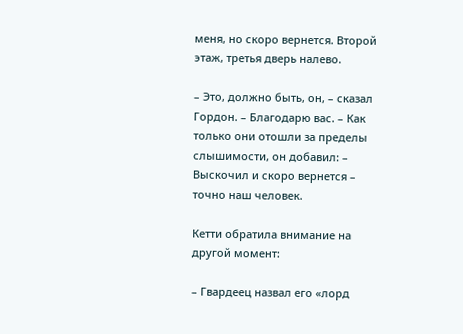меня, но скоро вернется. Второй этаж, третья дверь налево.

– Это, должно быть, он, – сказал Гордон. – Благодарю вас. – Как только они отошли за пределы слышимости, он добавил: – Выскочил и скоро вернется – точно наш человек.

Кетти обратила внимание на другой момент:

– Гвардеец назвал его «лорд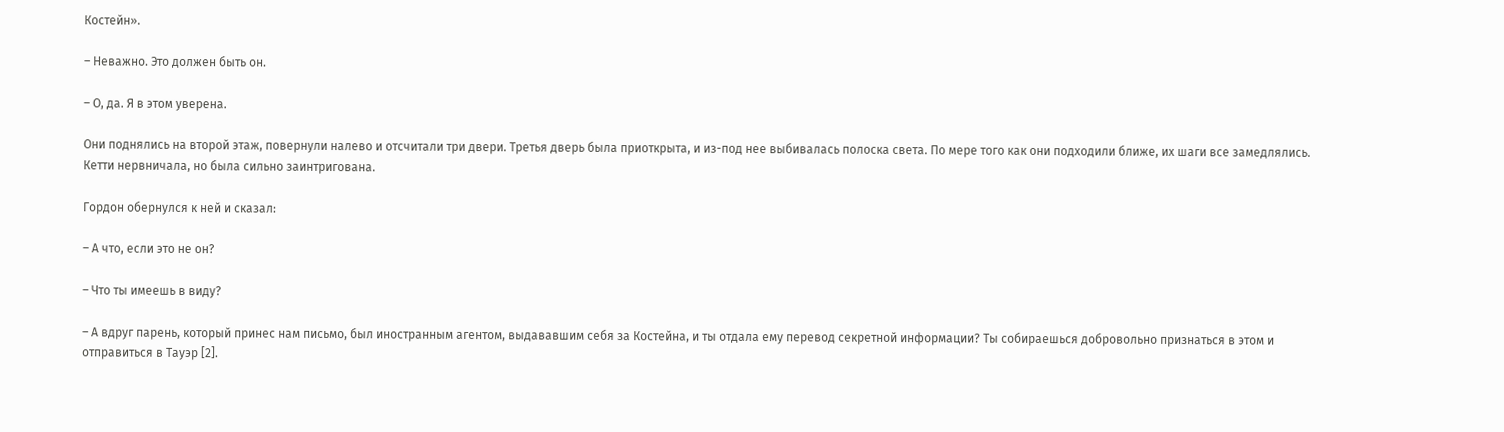Костейн».

– Неважно. Это должен быть он.

– О, да. Я в этом уверена.

Они поднялись на второй этаж, повернули налево и отсчитали три двери. Третья дверь была приоткрыта, и из-под нее выбивалась полоска света. По мере того как они подходили ближе, их шаги все замедлялись. Кетти нервничала, но была сильно заинтригована.

Гордон обернулся к ней и сказал:

– А что, если это не он?

– Что ты имеешь в виду?

– А вдруг парень, который принес нам письмо, был иностранным агентом, выдававшим себя за Костейна, и ты отдала ему перевод секретной информации? Ты собираешься добровольно признаться в этом и отправиться в Тауэр [2].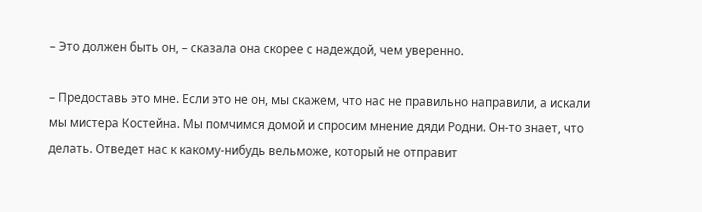– Это должен быть он, – сказала она скорее с надеждой, чем уверенно.

– Предоставь это мне. Если это не он, мы скажем, что нас не правильно направили, а искали мы мистера Костейна. Мы помчимся домой и спросим мнение дяди Родни. Он-то знает, что делать. Отведет нас к какому-нибудь вельможе, который не отправит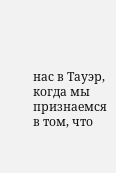нас в Тауэр, когда мы признаемся в том, что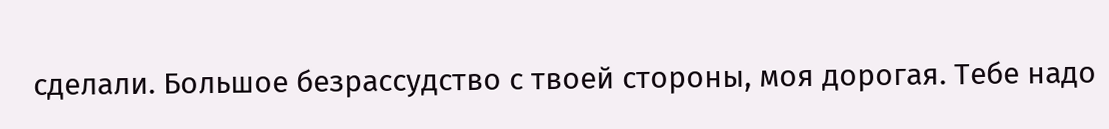сделали. Большое безрассудство с твоей стороны, моя дорогая. Тебе надо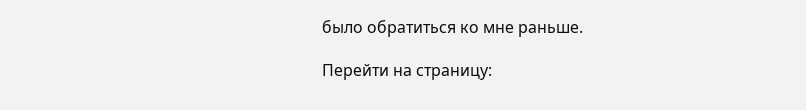было обратиться ко мне раньше.

Перейти на страницу: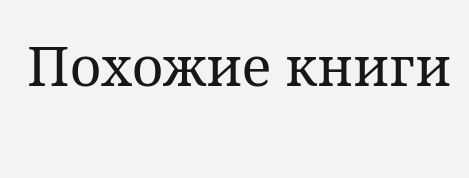Похожие книги